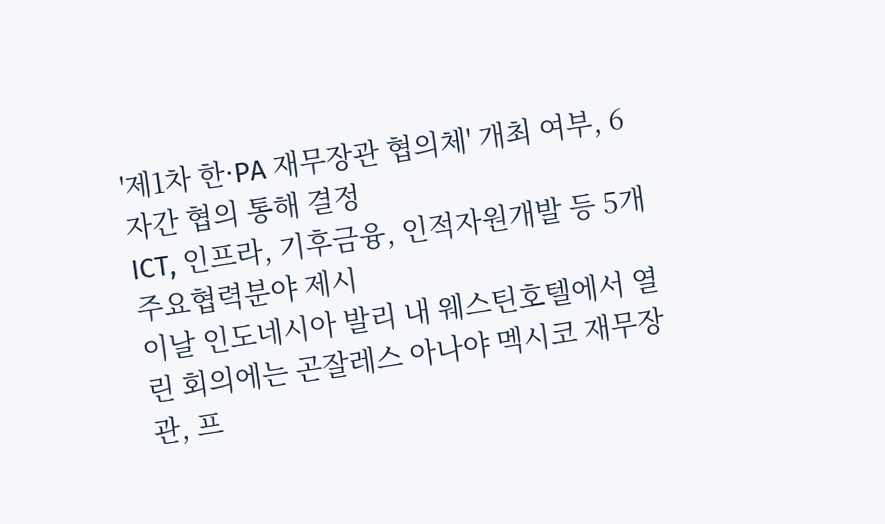'제1차 한·PA 재무장관 협의체' 개최 여부, 6자간 협의 통해 결정
ICT, 인프라, 기후금융, 인적자원개발 등 5개 주요협력분야 제시
이날 인도네시아 발리 내 웨스틴호텔에서 열린 회의에는 곤잘레스 아나야 멕시코 재무장관, 프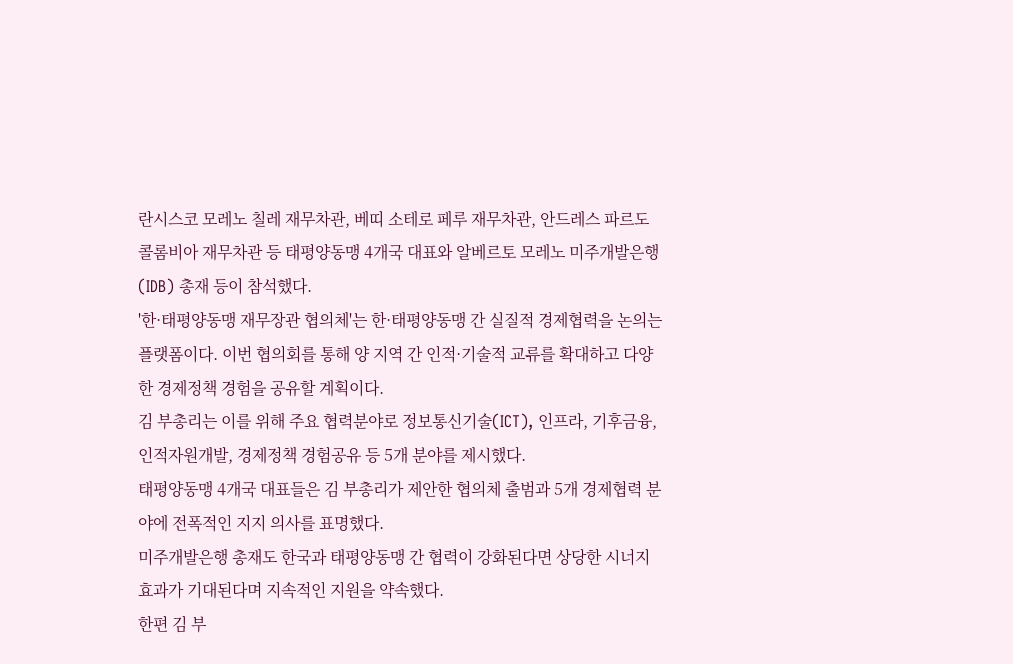란시스코 모레노 칠레 재무차관, 베띠 소테로 페루 재무차관, 안드레스 파르도 콜롬비아 재무차관 등 태평양동맹 4개국 대표와 알베르토 모레노 미주개발은행(IDB) 총재 등이 참석했다.
'한·태평양동맹 재무장관 협의체'는 한·태평양동맹 간 실질적 경제협력을 논의는 플랫폼이다. 이번 협의회를 통해 양 지역 간 인적·기술적 교류를 확대하고 다양한 경제정책 경험을 공유할 계획이다.
김 부총리는 이를 위해 주요 협력분야로 정보통신기술(ICT), 인프라, 기후금융, 인적자원개발, 경제정책 경험공유 등 5개 분야를 제시했다.
태평양동맹 4개국 대표들은 김 부총리가 제안한 협의체 출범과 5개 경제협력 분야에 전폭적인 지지 의사를 표명했다.
미주개발은행 총재도 한국과 태평양동맹 간 협력이 강화된다면 상당한 시너지 효과가 기대된다며 지속적인 지원을 약속했다.
한편 김 부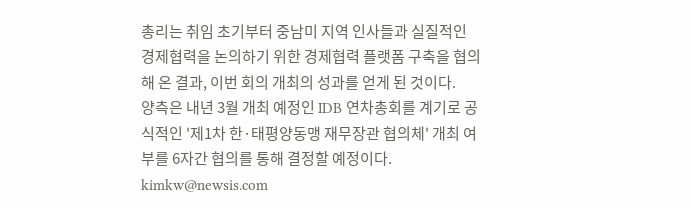총리는 취임 초기부터 중남미 지역 인사들과 실질적인 경제협력을 논의하기 위한 경제협력 플랫폼 구축을 협의해 온 결과, 이번 회의 개최의 성과를 얻게 된 것이다.
양측은 내년 3월 개최 예정인 IDB 연차총회를 계기로 공식적인 '제1차 한·태평양동맹 재무장관 협의체' 개최 여부를 6자간 협의를 통해 결정할 예정이다.
kimkw@newsis.com